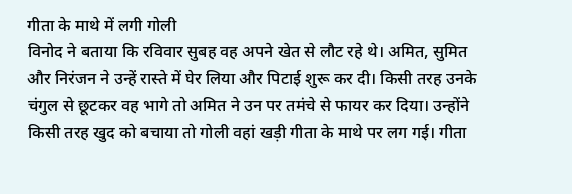गीता के माथे में लगी गोली
विनोद ने बताया कि रविवार सुबह वह अपने खेत से लौट रहे थे। अमित, सुमित और निरंजन ने उन्हें रास्ते में घेर लिया और पिटाई शुरू कर दी। किसी तरह उनके चंगुल से छूटकर वह भागे तो अमित ने उन पर तमंचे से फायर कर दिया। उन्होंने किसी तरह खुद को बचाया तो गोली वहां खड़ी गीता के माथे पर लग गई। गीता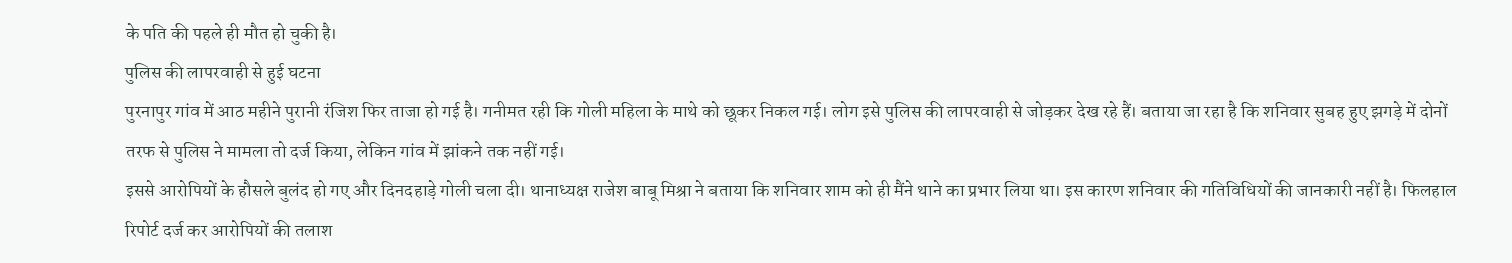के पति की पहले ही मौत हो चुकी है।
पुलिस की लापरवाही से हुई घटना
पुरनापुर गांव में आठ महीने पुरानी रंजिश फिर ताजा हो गई है। गनीमत रही कि गोली महिला के माथे को छूकर निकल गई। लोग इसे पुलिस की लापरवाही से जोड़कर देख रहे हैं। बताया जा रहा है कि शनिवार सुबह हुए झगड़े में दोनों तरफ से पुलिस ने मामला तो दर्ज किया, लेकिन गांव में झांकने तक नहीं गई।
इससे आरोपियों के हौसले बुलंद हो गए और दिनदहाड़े गोली चला दी। थानाध्यक्ष राजेश बाबू मिश्रा ने बताया कि शनिवार शाम को ही मैंने थाने का प्रभार लिया था। इस कारण शनिवार की गतिविधियों की जानकारी नहीं है। फिलहाल रिपोर्ट दर्ज कर आरोपियों की तलाश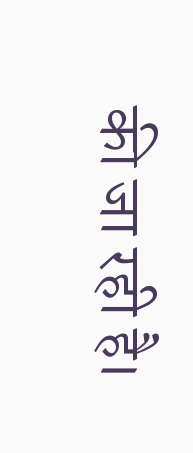की जा रही है।